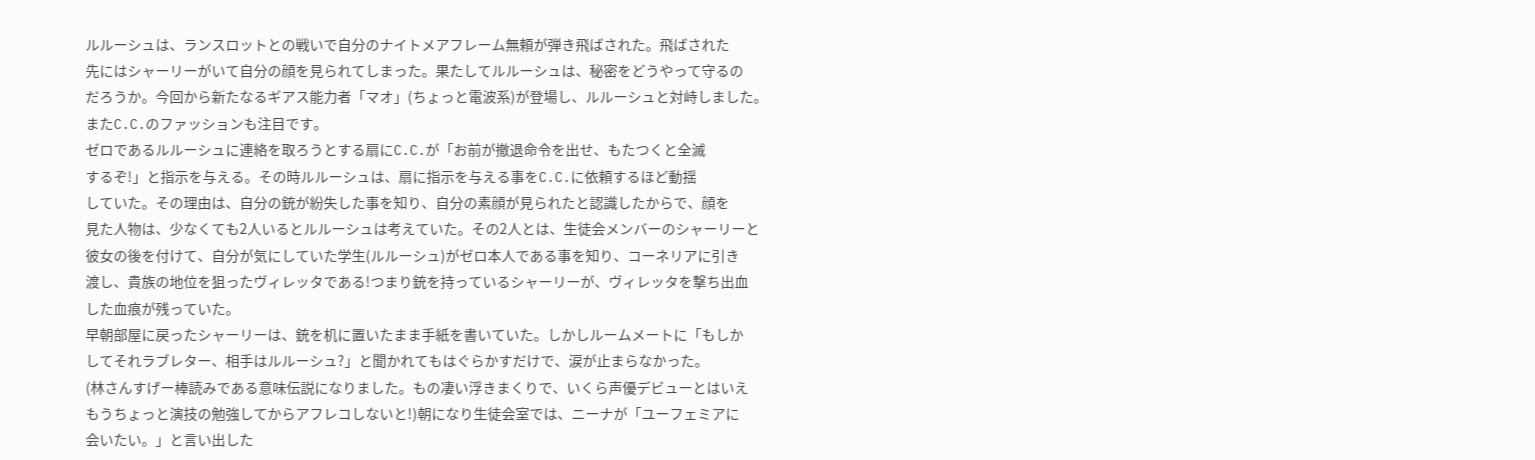ルルーシュは、ランスロットとの戦いで自分のナイトメアフレーム無頼が弾き飛ばされた。飛ばされた
先にはシャーリーがいて自分の顔を見られてしまった。果たしてルルーシュは、秘密をどうやって守るの
だろうか。今回から新たなるギアス能力者「マオ」(ちょっと電波系)が登場し、ルルーシュと対峙しました。
またC.C.のファッションも注目です。
ゼロであるルルーシュに連絡を取ろうとする扇にC.C.が「お前が撤退命令を出せ、もたつくと全滅
するぞ!」と指示を与える。その時ルルーシュは、扇に指示を与える事をC.C.に依頼するほど動揺
していた。その理由は、自分の銃が紛失した事を知り、自分の素顔が見られたと認識したからで、顔を
見た人物は、少なくても2人いるとルルーシュは考えていた。その2人とは、生徒会メンバーのシャーリーと
彼女の後を付けて、自分が気にしていた学生(ルルーシュ)がゼロ本人である事を知り、コーネリアに引き
渡し、貴族の地位を狙ったヴィレッタである!つまり銃を持っているシャーリーが、ヴィレッタを撃ち出血
した血痕が残っていた。
早朝部屋に戻ったシャーリーは、銃を机に置いたまま手紙を書いていた。しかしルームメートに「もしか
してそれラブレター、相手はルルーシュ?」と聞かれてもはぐらかすだけで、涙が止まらなかった。
(林さんすげー棒読みである意味伝説になりました。もの凄い浮きまくりで、いくら声優デビューとはいえ
もうちょっと演技の勉強してからアフレコしないと!)朝になり生徒会室では、ニーナが「ユーフェミアに
会いたい。」と言い出した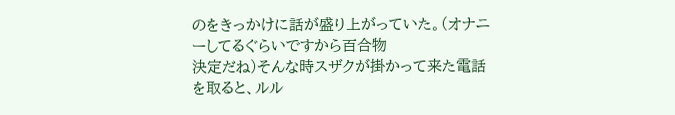のをきっかけに話が盛り上がっていた。(オナニーしてるぐらいですから百合物
決定だね)そんな時スザクが掛かって来た電話を取ると、ルル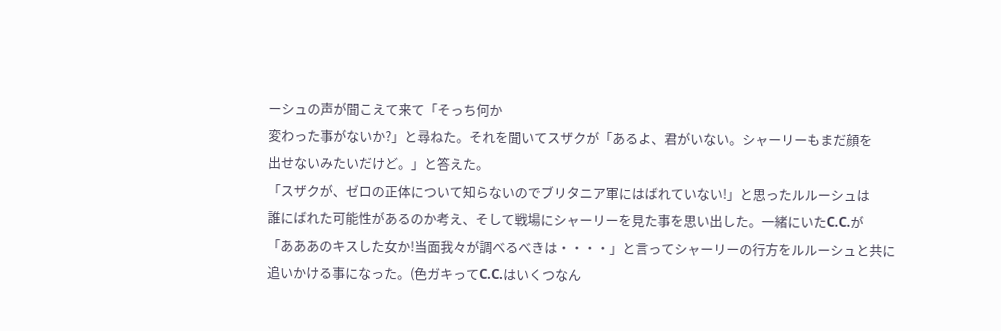ーシュの声が聞こえて来て「そっち何か
変わった事がないか?」と尋ねた。それを聞いてスザクが「あるよ、君がいない。シャーリーもまだ顔を
出せないみたいだけど。」と答えた。
「スザクが、ゼロの正体について知らないのでブリタニア軍にはばれていない!」と思ったルルーシュは
誰にばれた可能性があるのか考え、そして戦場にシャーリーを見た事を思い出した。一緒にいたC.C.が
「あああのキスした女か!当面我々が調べるべきは・・・・」と言ってシャーリーの行方をルルーシュと共に
追いかける事になった。(色ガキってC.C.はいくつなん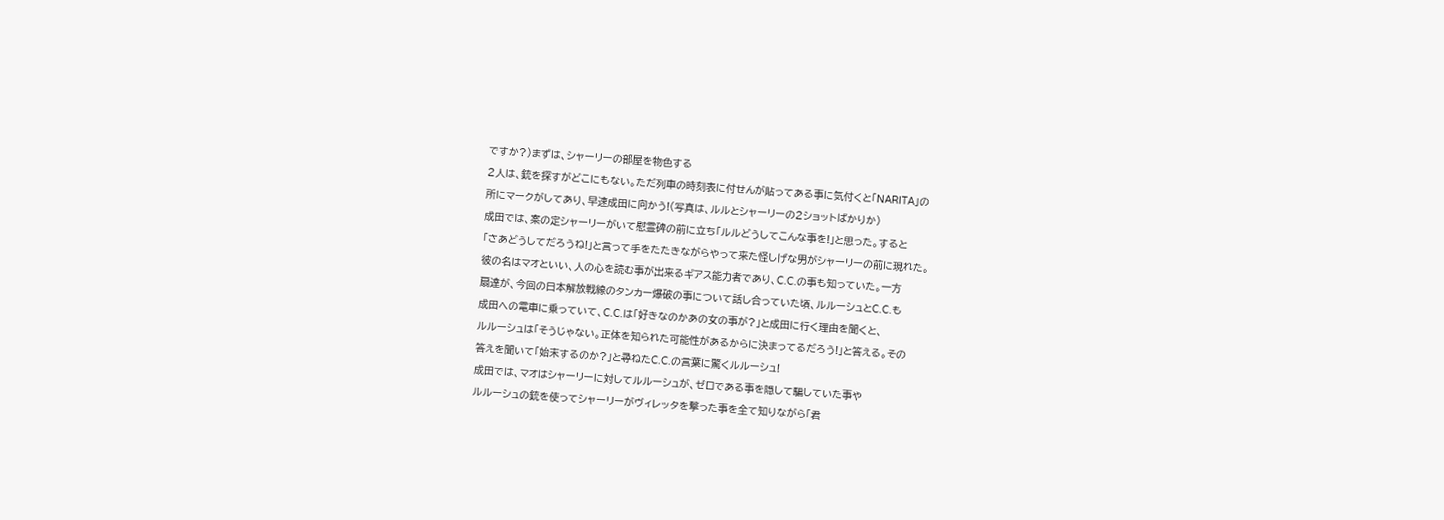ですか?)まずは、シャーリーの部屋を物色する
2人は、銃を探すがどこにもない。ただ列車の時刻表に付せんが貼ってある事に気付くと「NARITA」の
所にマークがしてあり、早速成田に向かう!(写真は、ルルとシャーリーの2ショットばかりか)
成田では、案の定シャーリーがいて慰霊碑の前に立ち「ルルどうしてこんな事を!」と思った。すると
「さあどうしてだろうね!」と言って手をたたきながらやって来た怪しげな男がシャーリーの前に現れた。
彼の名はマオといい、人の心を読む事が出来るギアス能力者であり、C.C.の事も知っていた。一方
扇達が、今回の日本解放戦線のタンカー爆破の事について話し合っていた頃、ルルーシュとC.C.も
成田への電車に乗っていて、C.C.は「好きなのかあの女の事が?」と成田に行く理由を聞くと、
ルルーシュは「そうじゃない。正体を知られた可能性があるからに決まってるだろう!」と答える。その
答えを聞いて「始末するのか?」と尋ねたC.C.の言葉に驚くルルーシュ!
成田では、マオはシャーリーに対してルルーシュが、ゼロである事を隠して騙していた事や
ルルーシュの銃を使ってシャーリーがヴィレッタを撃った事を全て知りながら「君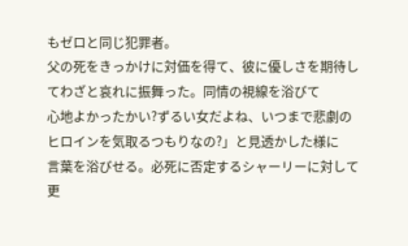もゼロと同じ犯罪者。
父の死をきっかけに対価を得て、彼に優しさを期待してわざと哀れに振舞った。同情の視線を浴びて
心地よかったかい?ずるい女だよね、いつまで悲劇のヒロインを気取るつもりなの?」と見透かした様に
言葉を浴びせる。必死に否定するシャーリーに対して更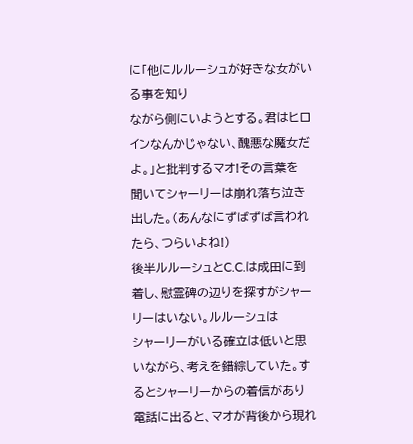に「他にルルーシュが好きな女がいる事を知り
ながら側にいようとする。君はヒロインなんかじゃない、醜悪な魔女だよ。」と批判するマオ!その言葉を
聞いてシャーリーは崩れ落ち泣き出した。(あんなにずばずば言われたら、つらいよね!)
後半ルルーシュとC.C.は成田に到着し、慰霊碑の辺りを探すがシャーリーはいない。ルルーシュは
シャーリーがいる確立は低いと思いながら、考えを錯綜していた。するとシャーリーからの着信があり
電話に出ると、マオが背後から現れ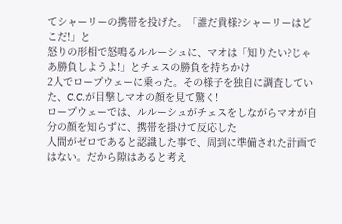てシャーリーの携帯を投げた。「誰だ貴様?シャーリーはどこだ!」と
怒りの形相で怒鳴るルルーシュに、マオは「知りたい?じゃあ勝負しようよ!」とチェスの勝負を持ちかけ
2人でロープウェーに乗った。その様子を独自に調査していた、C.C.が目撃しマオの顔を見て驚く!
ロープウェーでは、ルルーシュがチェスをしながらマオが自分の顔を知らずに、携帯を掛けて反応した
人間がゼロであると認識した事で、周到に準備された計画ではない。だから隙はあると考え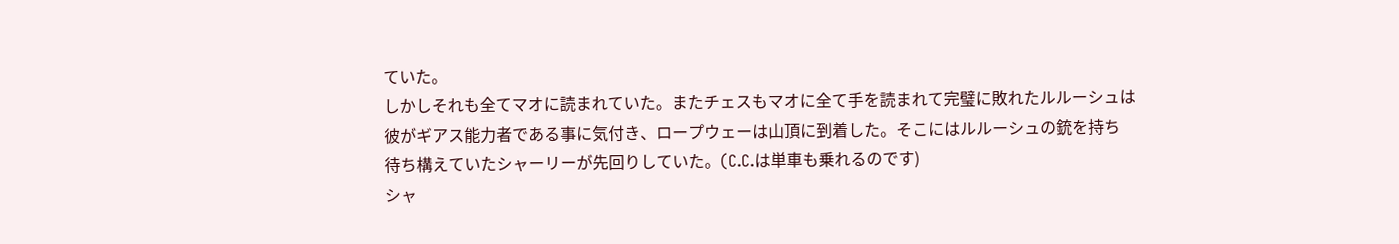ていた。
しかしそれも全てマオに読まれていた。またチェスもマオに全て手を読まれて完璧に敗れたルルーシュは
彼がギアス能力者である事に気付き、ロープウェーは山頂に到着した。そこにはルルーシュの銃を持ち
待ち構えていたシャーリーが先回りしていた。(C.C.は単車も乗れるのです)
シャ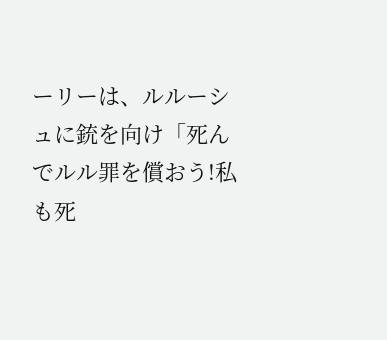ーリーは、ルルーシュに銃を向け「死んでルル罪を償おう!私も死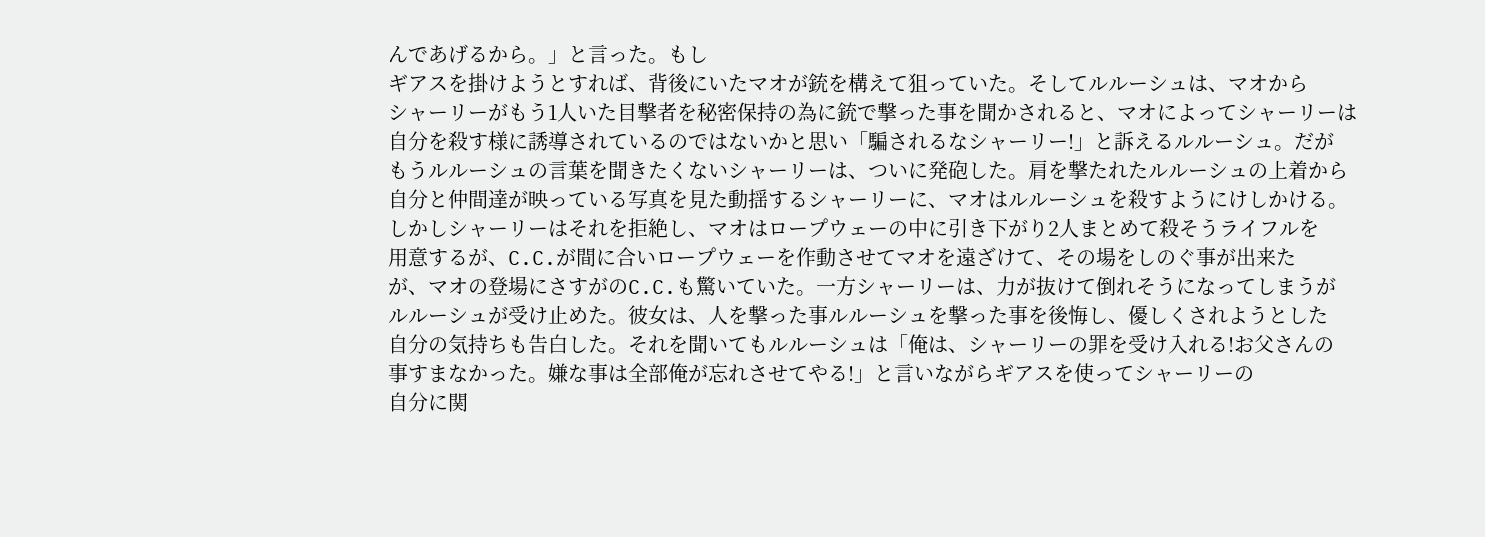んであげるから。」と言った。もし
ギアスを掛けようとすれば、背後にいたマオが銃を構えて狙っていた。そしてルルーシュは、マオから
シャーリーがもう1人いた目撃者を秘密保持の為に銃で撃った事を聞かされると、マオによってシャーリーは
自分を殺す様に誘導されているのではないかと思い「騙されるなシャーリー!」と訴えるルルーシュ。だが
もうルルーシュの言葉を聞きたくないシャーリーは、ついに発砲した。肩を撃たれたルルーシュの上着から
自分と仲間達が映っている写真を見た動揺するシャーリーに、マオはルルーシュを殺すようにけしかける。
しかしシャーリーはそれを拒絶し、マオはロープウェーの中に引き下がり2人まとめて殺そうライフルを
用意するが、C.C.が間に合いロープウェーを作動させてマオを遠ざけて、その場をしのぐ事が出来た
が、マオの登場にさすがのC.C.も驚いていた。一方シャーリーは、力が抜けて倒れそうになってしまうが
ルルーシュが受け止めた。彼女は、人を撃った事ルルーシュを撃った事を後悔し、優しくされようとした
自分の気持ちも告白した。それを聞いてもルルーシュは「俺は、シャーリーの罪を受け入れる!お父さんの
事すまなかった。嫌な事は全部俺が忘れさせてやる!」と言いながらギアスを使ってシャーリーの
自分に関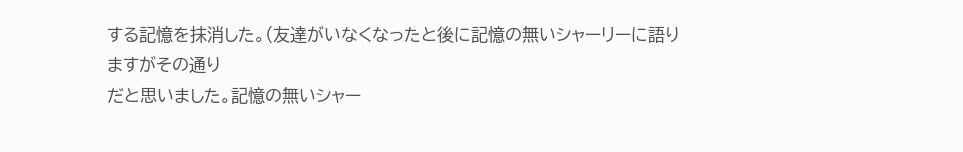する記憶を抹消した。(友達がいなくなったと後に記憶の無いシャーリーに語りますがその通り
だと思いました。記憶の無いシャー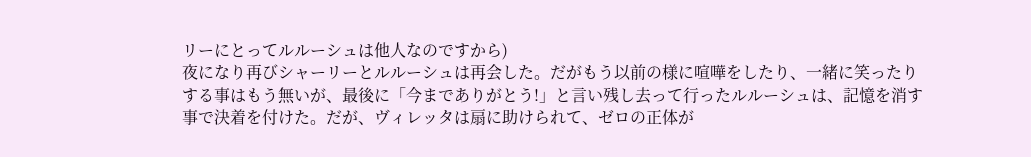リーにとってルルーシュは他人なのですから)
夜になり再びシャーリーとルルーシュは再会した。だがもう以前の様に喧嘩をしたり、一緒に笑ったり
する事はもう無いが、最後に「今までありがとう!」と言い残し去って行ったルルーシュは、記憶を消す
事で決着を付けた。だが、ヴィレッタは扇に助けられて、ゼロの正体が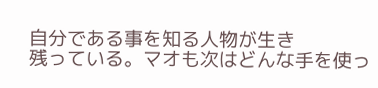自分である事を知る人物が生き
残っている。マオも次はどんな手を使っ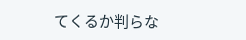てくるか判らな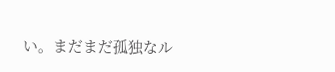い。まだまだ孤独なル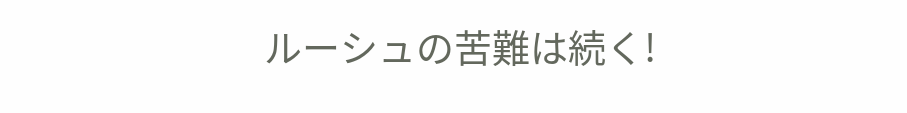ルーシュの苦難は続く!